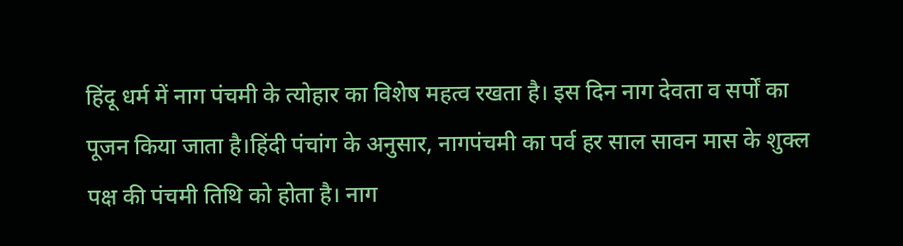हिंदू धर्म में नाग पंचमी के त्योहार का विशेष महत्व रखता है। इस दिन नाग देवता व सर्पों का पूजन किया जाता है।हिंदी पंचांग के अनुसार, नागपंचमी का पर्व हर साल सावन मास के शुक्ल पक्ष की पंचमी तिथि को होता है। नाग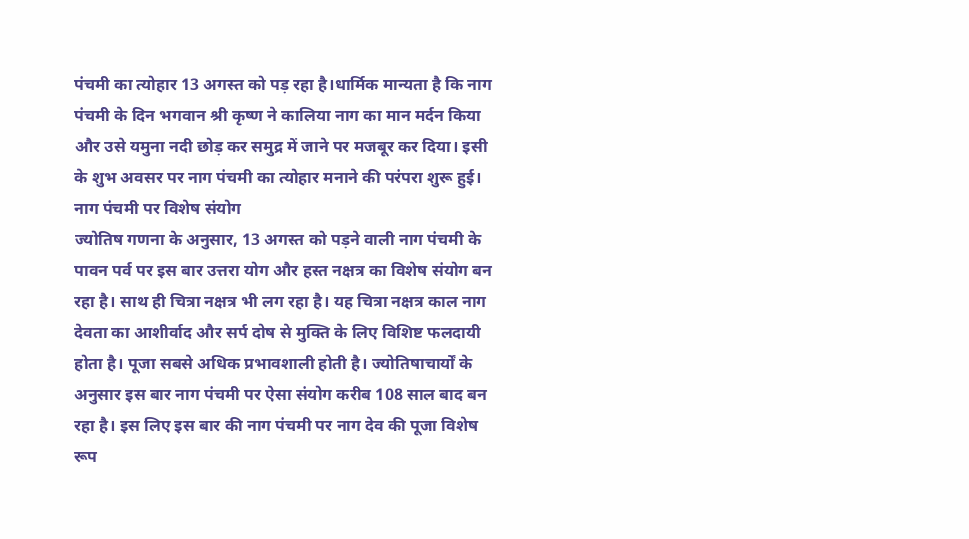पंचमी का त्योहार 13 अगस्त को पड़ रहा है।धार्मिक मान्यता है कि नाग पंचमी के दिन भगवान श्री कृष्ण ने कालिया नाग का मान मर्दन किया और उसे यमुना नदी छोड़ कर समुद्र में जाने पर मजबूर कर दिया। इसी के शुभ अवसर पर नाग पंचमी का त्योहार मनाने की परंपरा शुरू हुई।
नाग पंचमी पर विशेष संयोग
ज्योतिष गणना के अनुसार, 13 अगस्त को पड़ने वाली नाग पंचमी के पावन पर्व पर इस बार उत्तरा योग और हस्त नक्षत्र का विशेष संयोग बन रहा है। साथ ही चित्रा नक्षत्र भी लग रहा है। यह चित्रा नक्षत्र काल नाग देवता का आशीर्वाद और सर्प दोष से मुक्ति के लिए विशिष्ट फलदायी होता है। पूजा सबसे अधिक प्रभावशाली होती है। ज्योतिषाचार्यों के अनुसार इस बार नाग पंचमी पर ऐसा संयोग करीब 108 साल बाद बन रहा है। इस लिए इस बार की नाग पंचमी पर नाग देव की पूजा विशेष रूप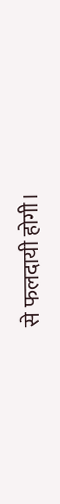से फलदायी होगी।